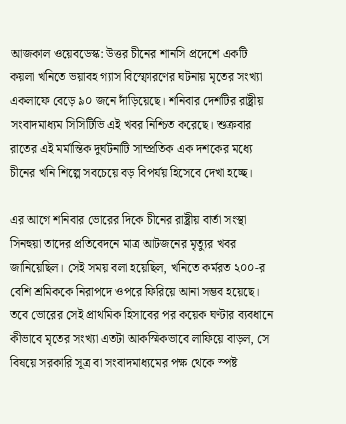আজকাল ওয়েবডেস্ক: উত্তর চীনের শানসি প্রদেশে একটি কয়লা খনিতে ভয়াবহ গ্যাস বিস্ফোরণের ঘটনায় মৃতের সংখ্যা একলাফে বেড়ে ৯০ জনে দাঁড়িয়েছে। শনিবার দেশটির রাষ্ট্রীয় সংবাদমাধ্যম সিসিটিভি এই খবর নিশ্চিত করেছে। শুক্রবার রাতের এই মর্মান্তিক দুর্ঘটনাটি সাম্প্রতিক এক দশকের মধ্যে চীনের খনি শিল্পে সবচেয়ে বড় বিপর্যয় হিসেবে দেখা হচ্ছে।

এর আগে শনিবার ভোরের দিকে চীনের রাষ্ট্রীয় বার্তা সংস্থা সিনহুয়া তাদের প্রতিবেদনে মাত্র আটজনের মৃত্যুর খবর জানিয়েছিল। সেই সময় বলা হয়েছিল, খনিতে কর্মরত ২০০-র বেশি শ্রমিককে নিরাপদে ওপরে ফিরিয়ে আনা সম্ভব হয়েছে। তবে ভোরের সেই প্রাথমিক হিসাবের পর কয়েক ঘণ্টার ব্যবধানে কীভাবে মৃতের সংখ্যা এতটা আকস্মিকভাবে লাফিয়ে বাড়ল, সে বিষয়ে সরকারি সূত্র বা সংবাদমাধ্যমের পক্ষ থেকে স্পষ্ট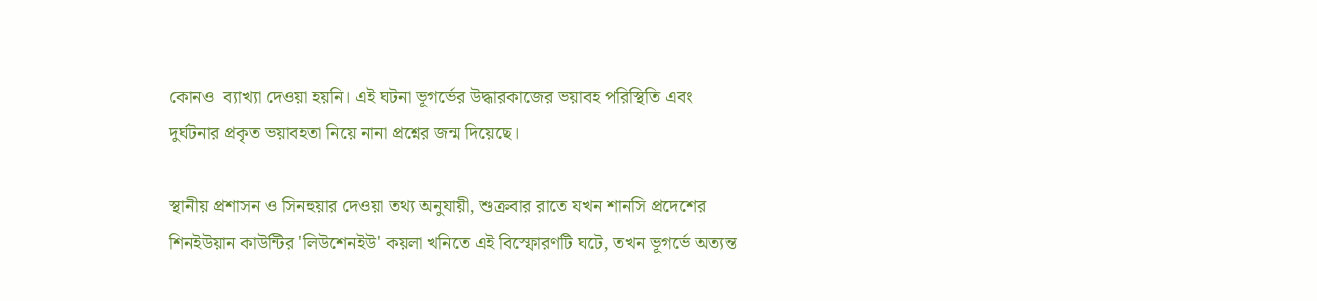কোনও  ব্যাখ্যা দেওয়া হয়নি। এই ঘটনা ভূগর্ভের উদ্ধারকাজের ভয়াবহ পরিস্থিতি এবং দুর্ঘটনার প্রকৃত ভয়াবহতা নিয়ে নানা প্রশ্নের জন্ম দিয়েছে।

স্থানীয় প্রশাসন ও সিনহুয়ার দেওয়া তথ্য অনুযায়ী, শুক্রবার রাতে যখন শানসি প্রদেশের শিনইউয়ান কাউন্টির 'লিউশেনইউ' কয়লা খনিতে এই বিস্ফোরণটি ঘটে, তখন ভূগর্ভে অত্যন্ত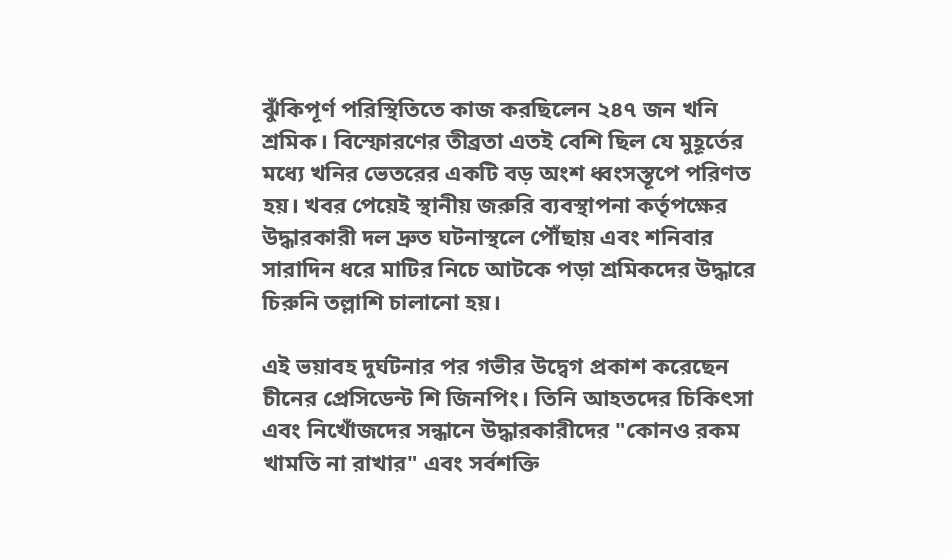ঝুঁকিপূর্ণ পরিস্থিতিতে কাজ করছিলেন ২৪৭ জন খনি শ্রমিক। বিস্ফোরণের তীব্রতা এতই বেশি ছিল যে মুহূর্তের মধ্যে খনির ভেতরের একটি বড় অংশ ধ্বংসস্তূপে পরিণত হয়। খবর পেয়েই স্থানীয় জরুরি ব্যবস্থাপনা কর্তৃপক্ষের উদ্ধারকারী দল দ্রুত ঘটনাস্থলে পৌঁছায় এবং শনিবার সারাদিন ধরে মাটির নিচে আটকে পড়া শ্রমিকদের উদ্ধারে চিরুনি তল্লাশি চালানো হয়।

এই ভয়াবহ দুর্ঘটনার পর গভীর উদ্বেগ প্রকাশ করেছেন চীনের প্রেসিডেন্ট শি জিনপিং। তিনি আহতদের চিকিৎসা এবং নিখোঁজদের সন্ধানে উদ্ধারকারীদের "কোনও রকম খামতি না রাখার" এবং সর্বশক্তি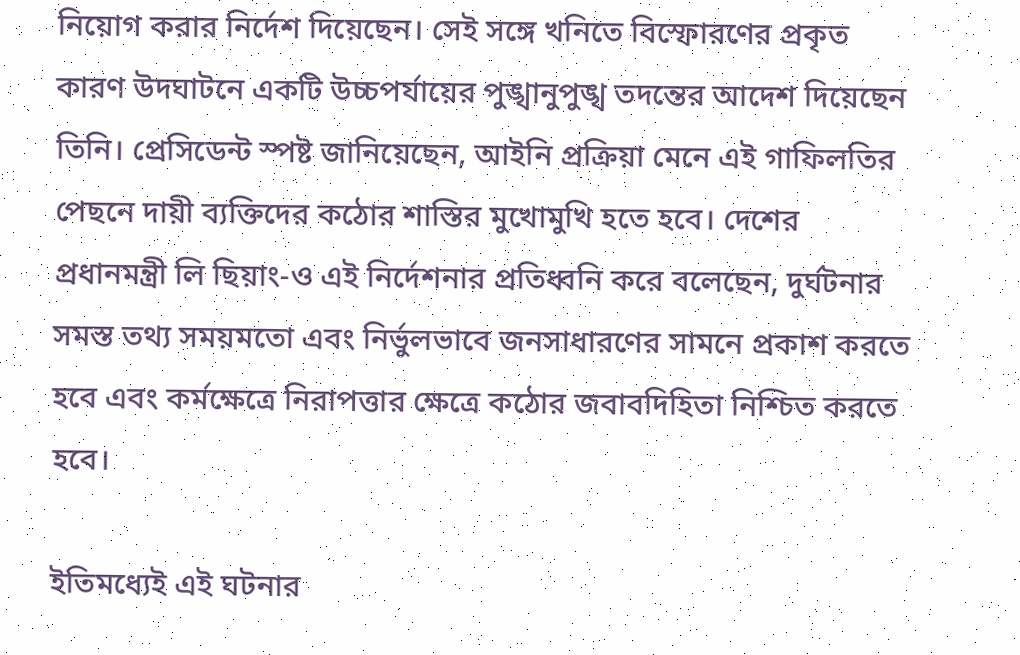নিয়োগ করার নির্দেশ দিয়েছেন। সেই সঙ্গে খনিতে বিস্ফোরণের প্রকৃত কারণ উদঘাটনে একটি উচ্চপর্যায়ের পুঙ্খানুপুঙ্খ তদন্তের আদেশ দিয়েছেন তিনি। প্রেসিডেন্ট স্পষ্ট জানিয়েছেন, আইনি প্রক্রিয়া মেনে এই গাফিলতির পেছনে দায়ী ব্যক্তিদের কঠোর শাস্তির মুখোমুখি হতে হবে। দেশের প্রধানমন্ত্রী লি ছিয়াং-ও এই নির্দেশনার প্রতিধ্বনি করে বলেছেন, দুর্ঘটনার সমস্ত তথ্য সময়মতো এবং নির্ভুলভাবে জনসাধারণের সামনে প্রকাশ করতে হবে এবং কর্মক্ষেত্রে নিরাপত্তার ক্ষেত্রে কঠোর জবাবদিহিতা নিশ্চিত করতে হবে।

ইতিমধ্যেই এই ঘটনার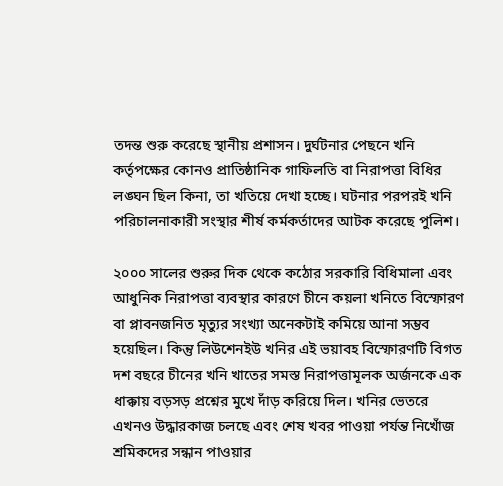তদন্ত শুরু করেছে স্থানীয় প্রশাসন। দুর্ঘটনার পেছনে খনি কর্তৃপক্ষের কোনও প্রাতিষ্ঠানিক গাফিলতি বা নিরাপত্তা বিধির লঙ্ঘন ছিল কিনা, তা খতিয়ে দেখা হচ্ছে। ঘটনার পরপরই খনি পরিচালনাকারী সংস্থার শীর্ষ কর্মকর্তাদের আটক করেছে পুলিশ।

২০০০ সালের শুরুর দিক থেকে কঠোর সরকারি বিধিমালা এবং আধুনিক নিরাপত্তা ব্যবস্থার কারণে চীনে কয়লা খনিতে বিস্ফোরণ বা প্লাবনজনিত মৃত্যুর সংখ্যা অনেকটাই কমিয়ে আনা সম্ভব হয়েছিল। কিন্তু লিউশেনইউ খনির এই ভয়াবহ বিস্ফোরণটি বিগত দশ বছরে চীনের খনি খাতের সমস্ত নিরাপত্তামূলক অর্জনকে এক ধাক্কায় বড়সড় প্রশ্নের মুখে দাঁড় করিয়ে দিল। খনির ভেতরে এখনও উদ্ধারকাজ চলছে এবং শেষ খবর পাওয়া পর্যন্ত নিখোঁজ শ্রমিকদের সন্ধান পাওয়ার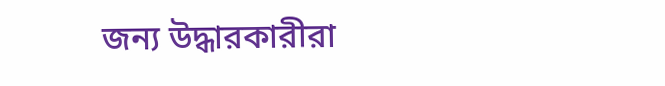জন্য উদ্ধারকারীরা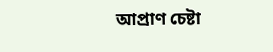আপ্রাণ চেষ্টা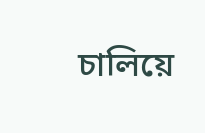চালিয়ে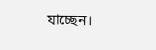যাচ্ছেন।